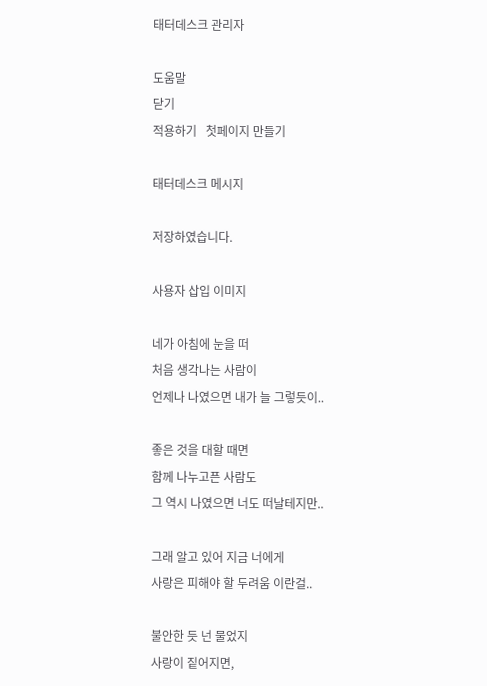태터데스크 관리자

도움말
닫기
적용하기   첫페이지 만들기

태터데스크 메시지

저장하였습니다.

사용자 삽입 이미지

네가 아침에 눈을 떠
처음 생각나는 사람이
언제나 나였으면 내가 늘 그렇듯이..

좋은 것을 대할 때면
함께 나누고픈 사람도
그 역시 나였으면 너도 떠날테지만..

그래 알고 있어 지금 너에게
사랑은 피해야 할 두려움 이란걸..

불안한 듯 넌 물었지
사랑이 짙어지면,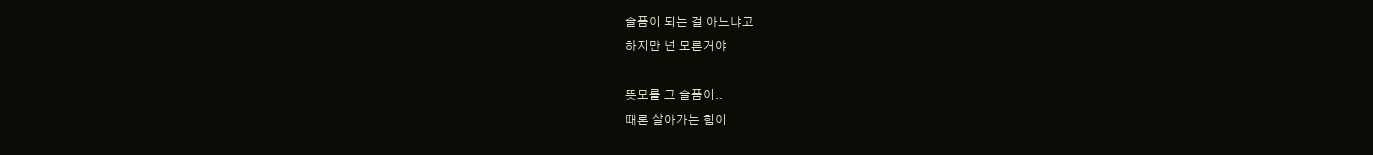슬픔이 되는 걸 아느냐고
하지만 넌 모른거야

뜻모를 그 슬픔이..
때론 살아가는 힘이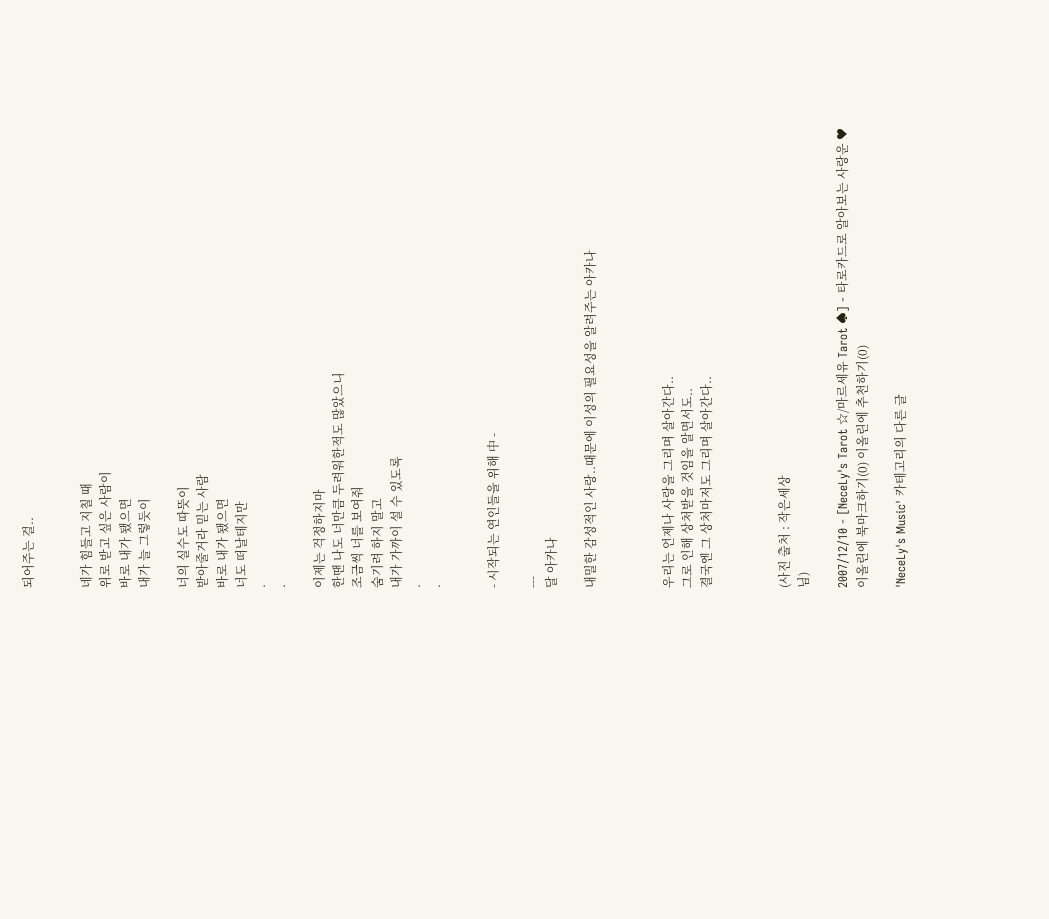되어주는 걸..


네가 힘들고 지칠 때
위로 받고 싶은 사람이
바로 내가 됐으면
내가 늘 그렇듯이

너의 실수도 따뜻이
받아줄거라 믿는 사람
바로 내가 됐으면
너도 떠날테지만
.
.

이제는 걱정하지마
한땐 나도 너만큼 두려워한적도 많았으니
조금씩 너를 보여줘
숨기려 하지 말고
내가 가까이 설 수 있도록
.
.


- 시작되는 연인들을 위해 中 -

---
달 아카나

내밀한 감성적인 사랑..때문에 이성의 필요성을 알려주는 아카나



우리는 언제나 사랑을 그리며 살아간다..
그로 인해 상처받을 것임을 알면서도..
결국엔 그 상처마저도 그리며 살아간다..



(사진 출처 : 작은세상
님)

2007/12/10 - [NeceLy's Tarot ☆/마르세유 Tarot ♠] - 타로카드로 알아보는 사랑운 ♥
이올린에 북마크하기(0) 이올린에 추천하기(0)

'NeceLy's Music' 카테고리의 다른 글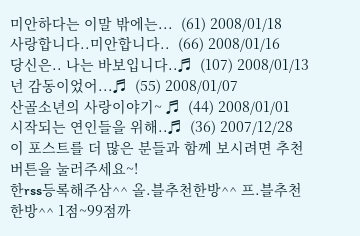미안하다는 이말 밖에는...  (61) 2008/01/18
사랑합니다..미안합니다..  (66) 2008/01/16
당신은.. 나는 바보입니다..♬  (107) 2008/01/13
넌 감동이었어...♬  (55) 2008/01/07
산골소년의 사랑이야기~ ♬  (44) 2008/01/01
시작되는 연인들을 위해..♬  (36) 2007/12/28
이 포스트를 더 많은 분들과 함께 보시려면 추천 버튼을 눌러주세요~!
한rss등록해주삼^^ 올.블추천한방^^ 프.블추천한방^^ 1점~99점까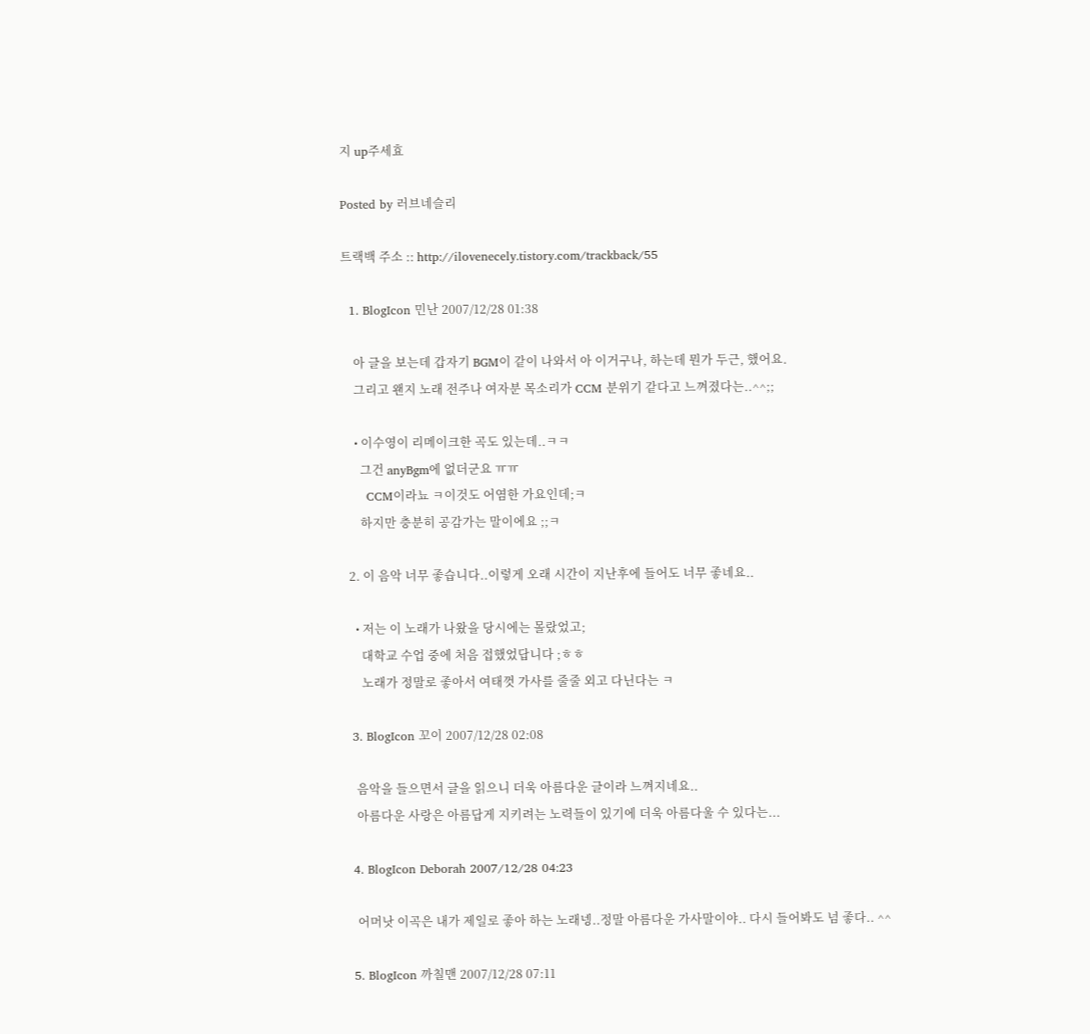지 up주세효

Posted by 러브네슬리

트랙백 주소 :: http://ilovenecely.tistory.com/trackback/55

  1. BlogIcon 민난 2007/12/28 01:38

    아 글을 보는데 갑자기 BGM이 같이 나와서 아 이거구나, 하는데 뭔가 두근, 했어요.
    그리고 왠지 노래 전주나 여자분 목소리가 CCM 분위기 같다고 느껴졌다는..^^;;

    • 이수영이 리메이크한 곡도 있는데..ㅋㅋ
      그건 anyBgm에 없더군요 ㅠㅠ
      CCM이라뇨 ㅋ이것도 어염한 가요인데;ㅋ
      하지만 충분히 공감가는 말이에요 ;;ㅋ

  2. 이 음악 너무 좋습니다..이렇게 오래 시간이 지난후에 들어도 너무 좋네요..

    • 저는 이 노래가 나왔을 당시에는 몰랐었고;
      대학교 수업 중에 처음 접했었답니다 ;ㅎㅎ
      노래가 정말로 좋아서 여태껏 가사를 줄줄 외고 다닌다는 ㅋ

  3. BlogIcon 꼬이 2007/12/28 02:08

    음악을 들으면서 글을 읽으니 더욱 아름다운 글이라 느껴지네요..
    아름다운 사랑은 아름답게 지키려는 노력들이 있기에 더욱 아름다울 수 있다는...

  4. BlogIcon Deborah 2007/12/28 04:23

    어머낫 이곡은 내가 제일로 좋아 하는 노래넹..정말 아름다운 가사말이야.. 다시 들어봐도 넘 좋다.. ^^

  5. BlogIcon 까칠맨 2007/12/28 07:11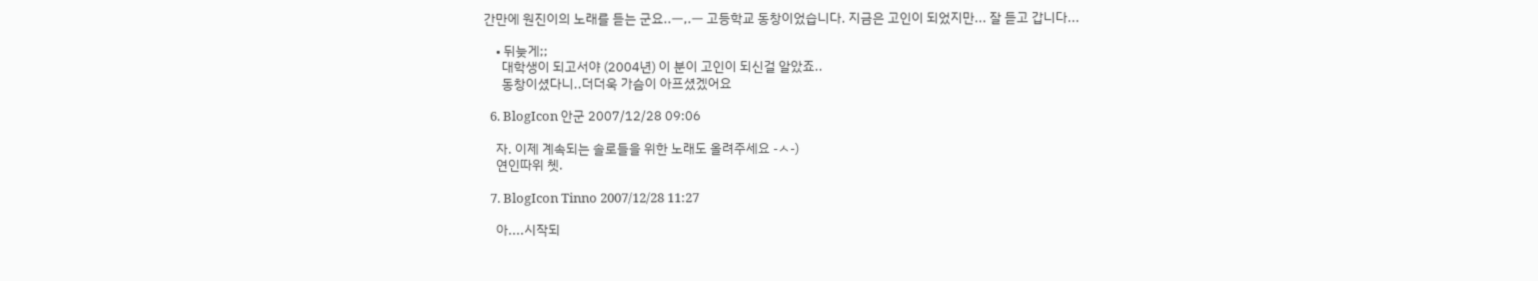간만에 원진이의 노래를 듣는 군요..ㅡ,.ㅡ 고등학교 동창이었습니다. 지금은 고인이 되었지만... 잘 듣고 갑니다...

    • 뒤늦게;;
      대학생이 되고서야 (2004년) 이 분이 고인이 되신걸 알았죠..
      동창이셨다니..더더욱 가슴이 아프셨겠어요

  6. BlogIcon 안군 2007/12/28 09:06

    자. 이제 계속되는 솔로들을 위한 노래도 올려주세요 -ㅅ-)
    연인따위 쳇.

  7. BlogIcon Tinno 2007/12/28 11:27

    아....시작되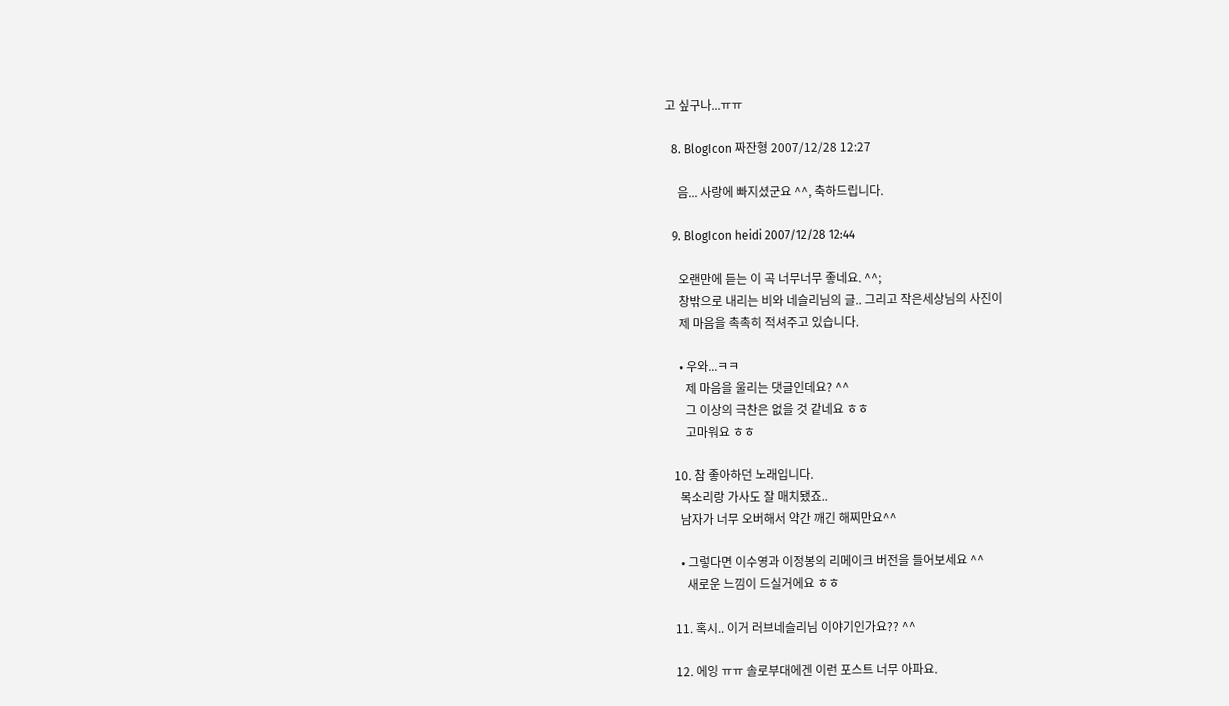고 싶구나...ㅠㅠ

  8. BlogIcon 짜잔형 2007/12/28 12:27

    음... 사랑에 빠지셨군요 ^^, 축하드립니다.

  9. BlogIcon heidi 2007/12/28 12:44

    오랜만에 듣는 이 곡 너무너무 좋네요. ^^;
    창밖으로 내리는 비와 네슬리님의 글.. 그리고 작은세상님의 사진이
    제 마음을 촉촉히 적셔주고 있습니다.

    • 우와...ㅋㅋ
      제 마음을 울리는 댓글인데요? ^^
      그 이상의 극찬은 없을 것 같네요 ㅎㅎ
      고마워요 ㅎㅎ

  10. 참 좋아하던 노래입니다.
    목소리랑 가사도 잘 매치됐죠..
    남자가 너무 오버해서 약간 깨긴 해찌만요^^

    • 그렇다면 이수영과 이정봉의 리메이크 버전을 들어보세요 ^^
      새로운 느낌이 드실거에요 ㅎㅎ

  11. 혹시.. 이거 러브네슬리님 이야기인가요?? ^^

  12. 에잉 ㅠㅠ 솔로부대에겐 이런 포스트 너무 아파요.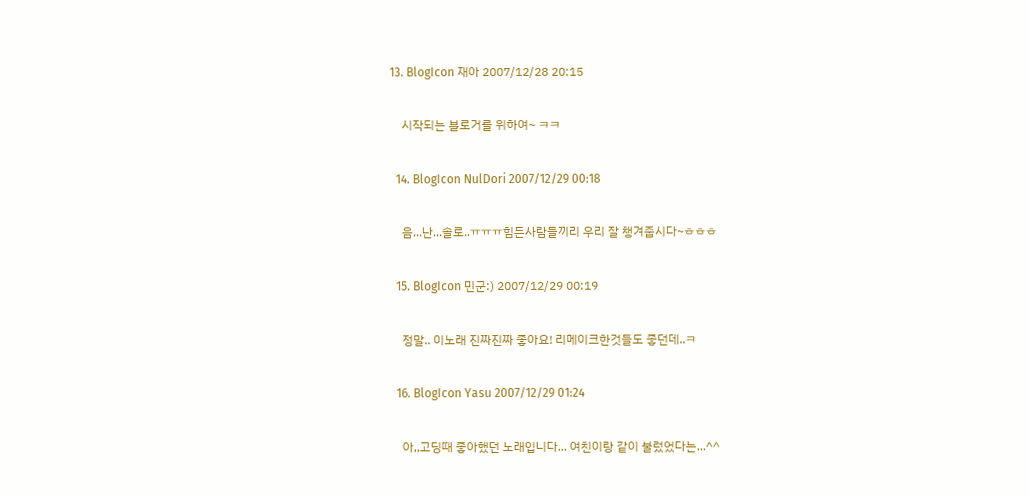13. BlogIcon 재아 2007/12/28 20:15

    시작되는 블로거를 위하여~ ㅋㅋ

  14. BlogIcon NulDori 2007/12/29 00:18

    음...난...솔로..ㅠㅠㅠ힘든사람들끼리 우리 잘 챙겨줍시다~ㅎㅎㅎ

  15. BlogIcon 민군:) 2007/12/29 00:19

    정말.. 이노래 진짜진짜 좋아요! 리메이크한것들도 좋던데..ㅋ

  16. BlogIcon Yasu 2007/12/29 01:24

    아,,고딩때 좋아했던 노래입니다... 여친이랑 같이 불렀었다는...^^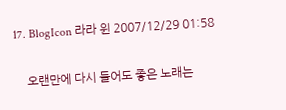17. BlogIcon 라라 윈 2007/12/29 01:58

    오랜만에 다시 들어도 좋은 노래는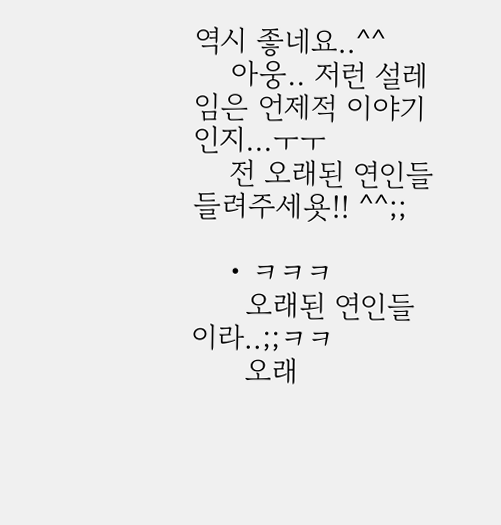역시 좋네요..^^
    아웅.. 저런 설레임은 언제적 이야기인지...ㅜㅜ
    전 오래된 연인들 들려주세욧!! ^^;;

    • ㅋㅋㅋ
      오래된 연인들이라..;;ㅋㅋ
      오래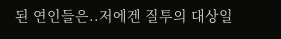된 연인들은..저에겐 질투의 대상일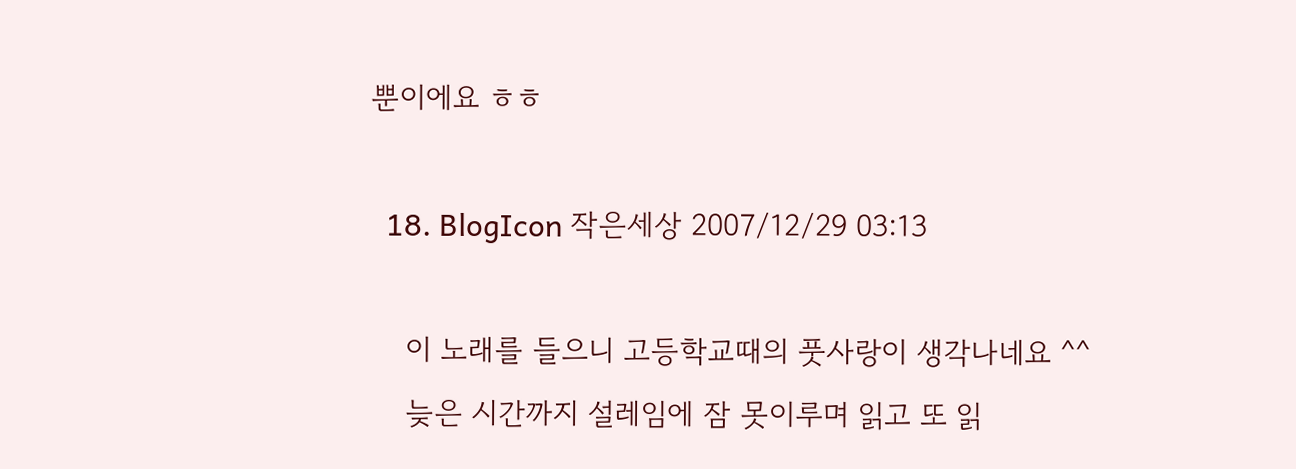뿐이에요 ㅎㅎ

  18. BlogIcon 작은세상 2007/12/29 03:13

    이 노래를 들으니 고등학교때의 풋사랑이 생각나네요 ^^
    늦은 시간까지 설레임에 잠 못이루며 읽고 또 읽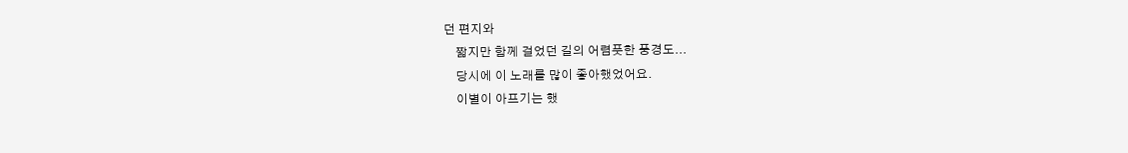던 편지와
    짧지만 함께 걸었던 길의 어렴풋한 풍경도...
    당시에 이 노래를 많이 좋아했었어요.
    이별이 아프기는 했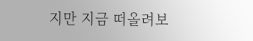지만 지금 떠올려보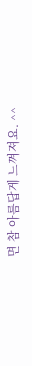면 참 아름답게 느껴져요. ^^